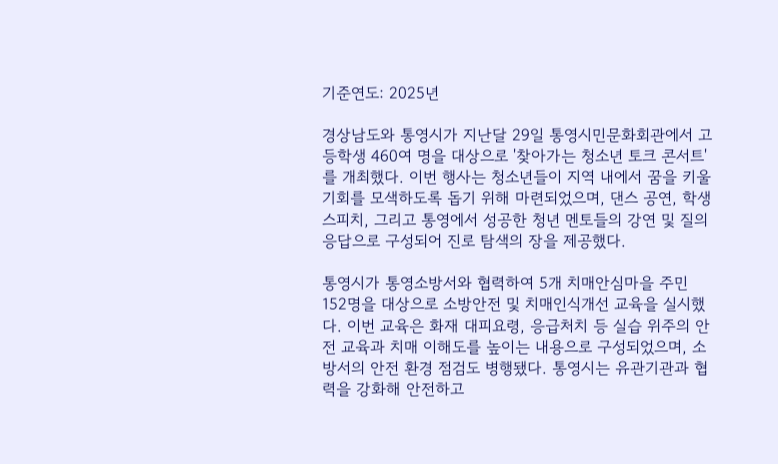기준연도: 2025년

경상남도와 통영시가 지난달 29일 통영시민문화회관에서 고등학생 460여 명을 대상으로 '찾아가는 청소년 토크 콘서트'를 개최했다. 이번 행사는 청소년들이 지역 내에서 꿈을 키울 기회를 모색하도록 돕기 위해 마련되었으며, 댄스 공연, 학생 스피치, 그리고 통영에서 성공한 청년 멘토들의 강연 및 질의응답으로 구성되어 진로 탐색의 장을 제공했다.

통영시가 통영소방서와 협력하여 5개 치매안심마을 주민 152명을 대상으로 소방안전 및 치매인식개선 교육을 실시했다. 이번 교육은 화재 대피요령, 응급처치 등 실습 위주의 안전 교육과 치매 이해도를 높이는 내용으로 구성되었으며, 소방서의 안전 환경 점검도 병행됐다. 통영시는 유관기관과 협력을 강화해 안전하고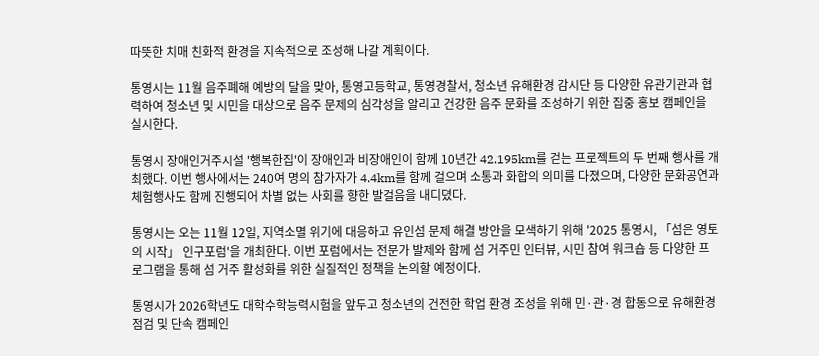따뜻한 치매 친화적 환경을 지속적으로 조성해 나갈 계획이다.

통영시는 11월 음주폐해 예방의 달을 맞아, 통영고등학교, 통영경찰서, 청소년 유해환경 감시단 등 다양한 유관기관과 협력하여 청소년 및 시민을 대상으로 음주 문제의 심각성을 알리고 건강한 음주 문화를 조성하기 위한 집중 홍보 캠페인을 실시한다.

통영시 장애인거주시설 '행복한집'이 장애인과 비장애인이 함께 10년간 42.195km를 걷는 프로젝트의 두 번째 행사를 개최했다. 이번 행사에서는 240여 명의 참가자가 4.4km를 함께 걸으며 소통과 화합의 의미를 다졌으며, 다양한 문화공연과 체험행사도 함께 진행되어 차별 없는 사회를 향한 발걸음을 내디뎠다.

통영시는 오는 11월 12일, 지역소멸 위기에 대응하고 유인섬 문제 해결 방안을 모색하기 위해 '2025 통영시, 「섬은 영토의 시작」 인구포럼'을 개최한다. 이번 포럼에서는 전문가 발제와 함께 섬 거주민 인터뷰, 시민 참여 워크숍 등 다양한 프로그램을 통해 섬 거주 활성화를 위한 실질적인 정책을 논의할 예정이다.

통영시가 2026학년도 대학수학능력시험을 앞두고 청소년의 건전한 학업 환경 조성을 위해 민·관·경 합동으로 유해환경 점검 및 단속 캠페인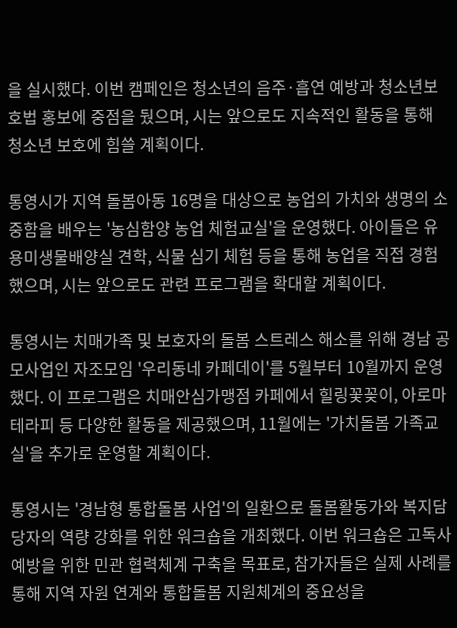을 실시했다. 이번 캠페인은 청소년의 음주·흡연 예방과 청소년보호법 홍보에 중점을 뒀으며, 시는 앞으로도 지속적인 활동을 통해 청소년 보호에 힘쓸 계획이다.

통영시가 지역 돌봄아동 16명을 대상으로 농업의 가치와 생명의 소중함을 배우는 '농심함양 농업 체험교실'을 운영했다. 아이들은 유용미생물배양실 견학, 식물 심기 체험 등을 통해 농업을 직접 경험했으며, 시는 앞으로도 관련 프로그램을 확대할 계획이다.

통영시는 치매가족 및 보호자의 돌봄 스트레스 해소를 위해 경남 공모사업인 자조모임 '우리동네 카페데이'를 5월부터 10월까지 운영했다. 이 프로그램은 치매안심가맹점 카페에서 힐링꽃꽂이, 아로마테라피 등 다양한 활동을 제공했으며, 11월에는 '가치돌봄 가족교실'을 추가로 운영할 계획이다.

통영시는 '경남형 통합돌봄 사업'의 일환으로 돌봄활동가와 복지담당자의 역량 강화를 위한 워크숍을 개최했다. 이번 워크숍은 고독사 예방을 위한 민관 협력체계 구축을 목표로, 참가자들은 실제 사례를 통해 지역 자원 연계와 통합돌봄 지원체계의 중요성을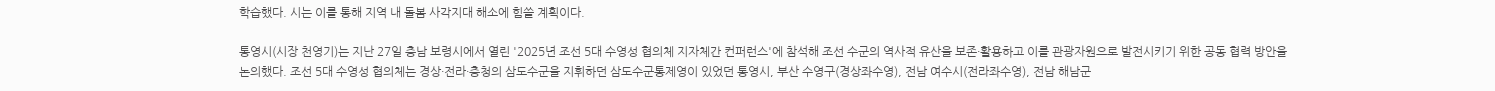학습했다. 시는 이를 통해 지역 내 돌봄 사각지대 해소에 힘쓸 계획이다.

통영시(시장 천영기)는 지난 27일 충남 보령시에서 열린 '2025년 조선 5대 수영성 협의체 지자체간 컨퍼런스'에 참석해 조선 수군의 역사적 유산을 보존·활용하고 이를 관광자원으로 발전시키기 위한 공동 협력 방안을 논의했다. 조선 5대 수영성 협의체는 경상·전라·충청의 삼도수군을 지휘하던 삼도수군통제영이 있었던 통영시, 부산 수영구(경상좌수영), 전남 여수시(전라좌수영), 전남 해남군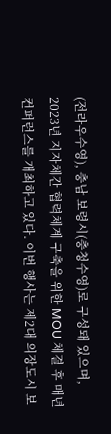(전라우수영), 충남 보령시(충청수영)로 구성돼 있으며, 2023년 지자체간 협력체계 구축을 위한 MOU 체결 후 매년 컨퍼런스를 개최하고 있다. 이번 행사는 제2대 의장도시 보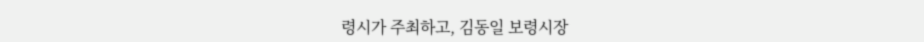령시가 주최하고, 김동일 보령시장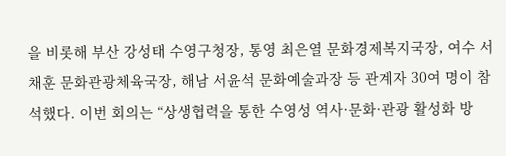을 비롯해 부산 강성태 수영구청장, 통영 최은열 문화경제복지국장, 여수 서채훈 문화관광체육국장, 해남 서윤석 문화예술과장 등 관계자 30여 명이 참석했다. 이번 회의는 “상생협력을 통한 수영성 역사·문화·관광 활성화 방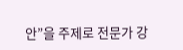안”을 주제로 전문가 강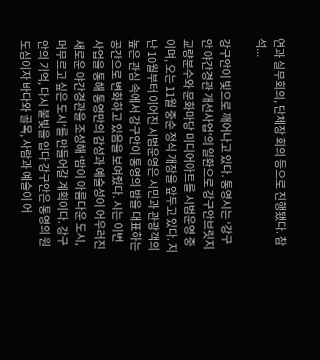연과 실무회의, 단체장 회의 등으로 진행됐다. 참석...

강구안이 빛으로 깨어나고 있다. 통영시는 ‘강구안 야간경관 개선사업’의 일환으로 강구안브릿지 교량분수와 문화마당 미디어아트를 시범운영 중이며, 오는 11월 중순 정식 개장을 앞두고 있다. 지난 10월부터 이어진 시범운영은 시민과 관광객의 높은 관심 속에서 강구안이 통영의 밤을 대표하는 공간으로 변화하고 있음을 보여줬다. 시는 이번 사업을 통해 통영만의 감성과 예술성이 어우러진 새로운 야간경관을 조성해 ‘밤이 아름다운 도시, 머무르고 싶은 도시’를 만들어갈 계획이다. 강구안의 기억, 다시 불빛을 입다 강구안은 통영의 원도심이자 바다와 골목, 사람과 예술이 어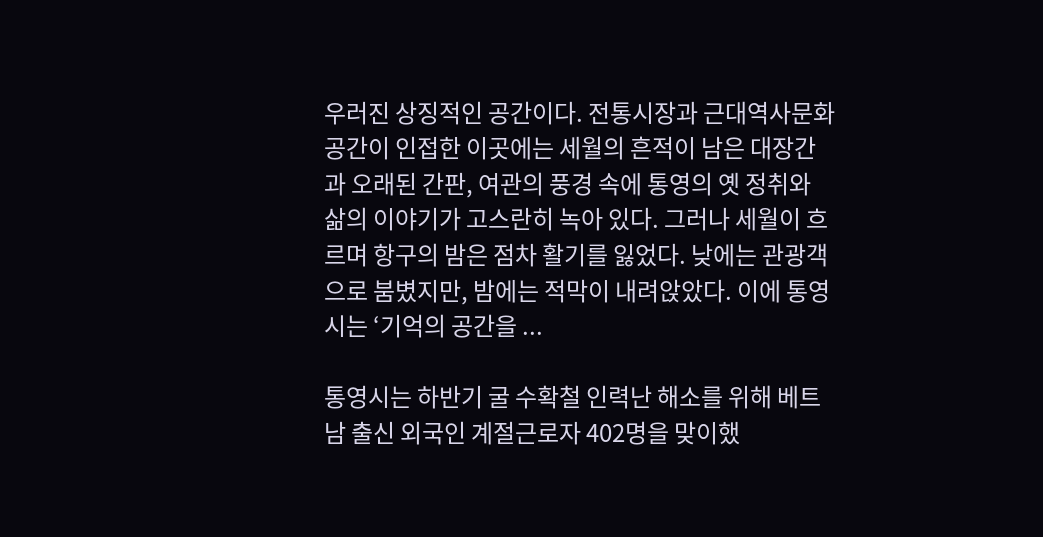우러진 상징적인 공간이다. 전통시장과 근대역사문화공간이 인접한 이곳에는 세월의 흔적이 남은 대장간과 오래된 간판, 여관의 풍경 속에 통영의 옛 정취와 삶의 이야기가 고스란히 녹아 있다. 그러나 세월이 흐르며 항구의 밤은 점차 활기를 잃었다. 낮에는 관광객으로 붐볐지만, 밤에는 적막이 내려앉았다. 이에 통영시는 ‘기억의 공간을 ...

통영시는 하반기 굴 수확철 인력난 해소를 위해 베트남 출신 외국인 계절근로자 402명을 맞이했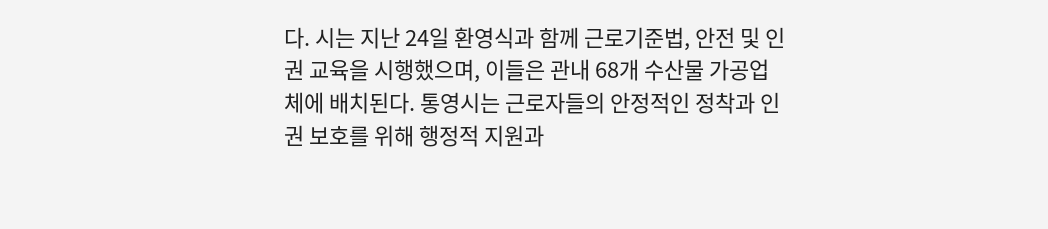다. 시는 지난 24일 환영식과 함께 근로기준법, 안전 및 인권 교육을 시행했으며, 이들은 관내 68개 수산물 가공업체에 배치된다. 통영시는 근로자들의 안정적인 정착과 인권 보호를 위해 행정적 지원과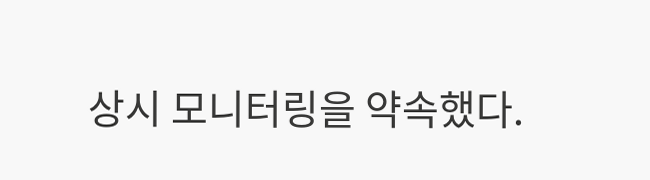상시 모니터링을 약속했다.